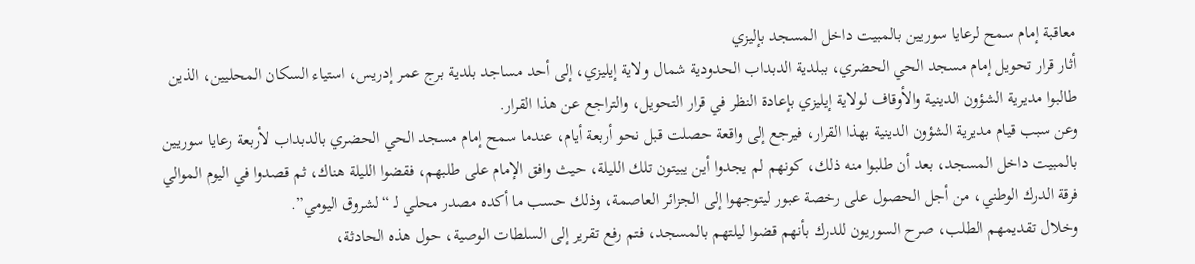معاقبة إمام سمح لرعايا سوريين بالمبيت داخل المسجد بإليزي
أثار قرار تحويل إمام مسجد الحي الحضري، ببلدية الدبداب الحدودية شمال ولاية إيليزي، إلى أحد مساجد بلدية برج عمر إدريس، استياء السكان المحليين، الذين طالبوا مديرية الشؤون الدينية والأوقاف لولاية إيليزي بإعادة النظر في قرار التحويل، والتراجع عن هذا القرار.
وعن سبب قيام مديرية الشؤون الدينية بهذا القرار، فيرجع إلى واقعة حصلت قبل نحو أربعة أيام، عندما سمح إمام مسجد الحي الحضري بالدبداب لأربعة رعايا سوريين بالمبيت داخل المسجد، بعد أن طلبوا منه ذلك، كونهم لم يجدوا أين يبيتون تلك الليلة، حيث وافق الإمام على طلبهم، فقضوا الليلة هناك، ثم قصدوا في اليوم الموالي فرقة الدرك الوطني، من أجل الحصول على رخصة عبور ليتوجهوا إلى الجزائر العاصمة، وذلك حسب ما أكده مصدر محلي لـ “لشروق اليومي”.
وخلال تقديمهم الطلب، صرح السوريون للدرك بأنهم قضوا ليلتهم بالمسجد، فتم رفع تقرير إلى السلطات الوصية، حول هذه الحادثة،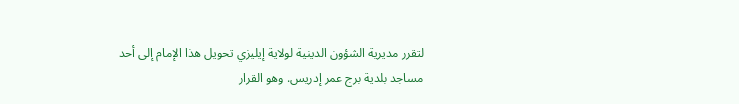لتقرر مديرية الشؤون الدينية لولاية إيليزي تحويل هذا الإمام إلى أحد مساجد بلدية برج عمر إدريس. وهو القرار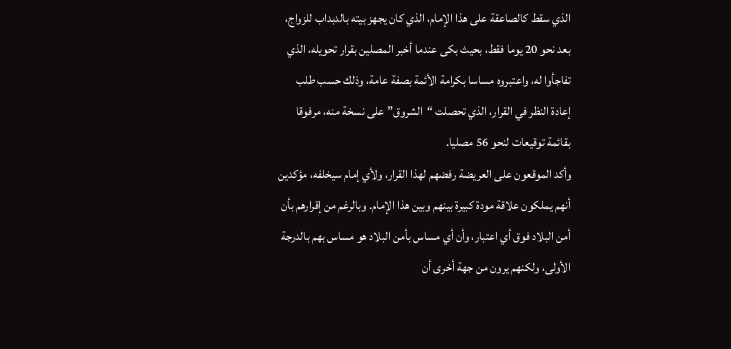الذي سقط كالصاعقة على هذا الإمام، الذي كان يجهز بيته بالدبداب للزواج، بعد نحو 20 يوما فقط، بحيث بكى عندما أخبر المصلين بقرار تحويله، الذي تفاجأوا له، واعتبروه مساسا بكرامة الأئمة بصفة عامة، وذلك حسب طلب إعادة النظر في القرار، الذي تحصلت “الشروق” على نسخة منه، مرفوقا بقائمة توقيعات لنحو 56 مصليا.
وأكد الموقعون على العريضة رفضهم لهذا القرار، ولأي إمام سيخلفه، مؤكدين أنهم يملكون علاقة مودة كبيرة بينهم وبين هذا الإمام. وبالرغم من إقرارهم بأن أمن البلاد فوق أي اعتبار، وأن أي مساس بأمن البلاد هو مساس بهم بالدرجة الأولى، ولكنهم يرون من جهة أخرى أن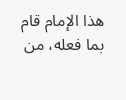هذا الإمام قام بما فعله، من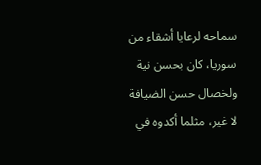سماحه لرعايا أشقاء من سوريا، كان بحسن نية ولخصال حسن الضيافة لا غير، مثلما أكدوه في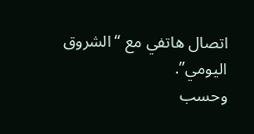اتصال هاتفي مع “الشروق اليومي”.
وحسب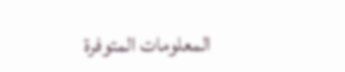المعلومات المتوفرة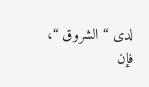لدى “الشروق “، فإن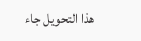هذا التحويل جاء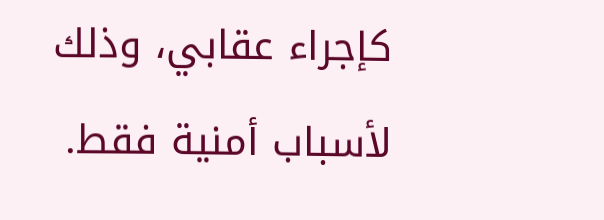كإجراء عقابي، وذلك لأسباب أمنية فقط.